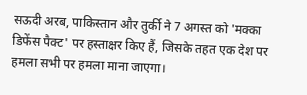सऊदी अरब, पाकिस्तान और तुर्की ने 7 अगस्त को 'मक्का डिफेंस पैक्ट' पर हस्ताक्षर किए हैं, जिसके तहत एक देश पर हमला सभी पर हमला माना जाएगा।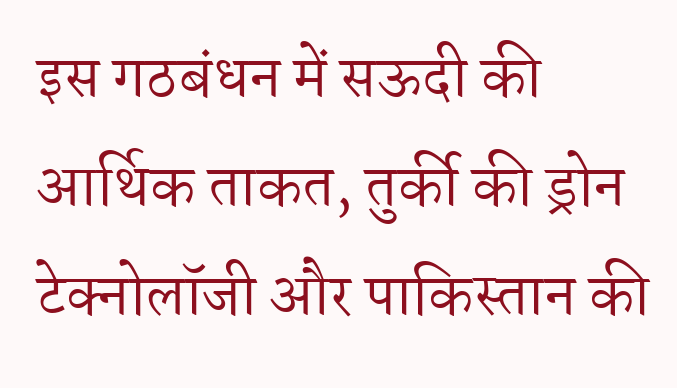इस गठबंधन में सऊदी की आर्थिक ताकत, तुर्की की ड्रोन टेक्नोलॉजी और पाकिस्तान की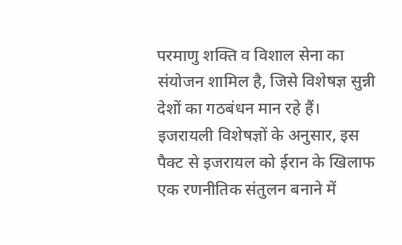परमाणु शक्ति व विशाल सेना का संयोजन शामिल है, जिसे विशेषज्ञ सुन्नी देशों का गठबंधन मान रहे हैं।
इजरायली विशेषज्ञों के अनुसार, इस पैक्ट से इजरायल को ईरान के खिलाफ एक रणनीतिक संतुलन बनाने में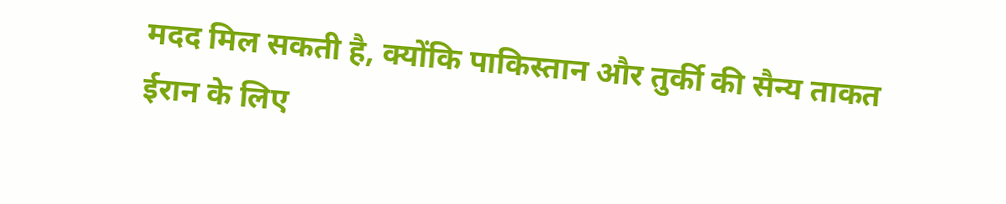मदद मिल सकती है, क्योंकि पाकिस्तान और तुर्की की सैन्य ताकत ईरान के लिए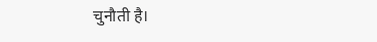चुनौती है।